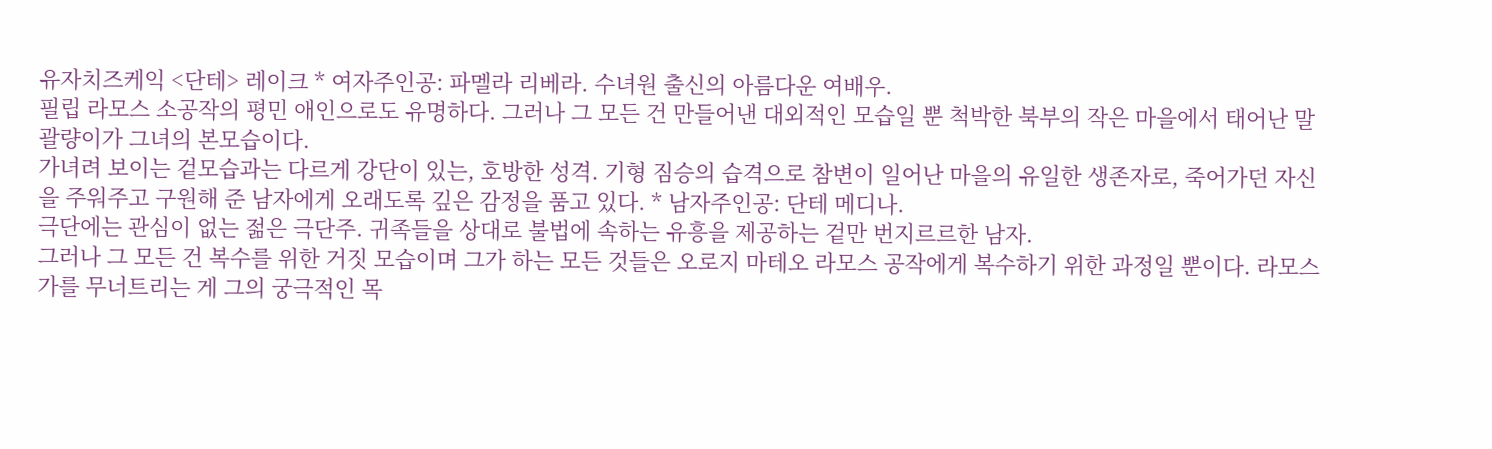유자치즈케익 <단테> 레이크 * 여자주인공: 파멜라 리베라. 수녀원 출신의 아름다운 여배우.
필립 라모스 소공작의 평민 애인으로도 유명하다. 그러나 그 모든 건 만들어낸 대외적인 모습일 뿐 척박한 북부의 작은 마을에서 태어난 말괄량이가 그녀의 본모습이다.
가녀려 보이는 겉모습과는 다르게 강단이 있는, 호방한 성격. 기형 짐승의 습격으로 참변이 일어난 마을의 유일한 생존자로, 죽어가던 자신을 주워주고 구원해 준 남자에게 오래도록 깊은 감정을 품고 있다. * 남자주인공: 단테 메디나.
극단에는 관심이 없는 젊은 극단주. 귀족들을 상대로 불법에 속하는 유흥을 제공하는 겉만 번지르르한 남자.
그러나 그 모든 건 복수를 위한 거짓 모습이며 그가 하는 모든 것들은 오로지 마테오 라모스 공작에게 복수하기 위한 과정일 뿐이다. 라모스 가를 무너트리는 게 그의 궁극적인 목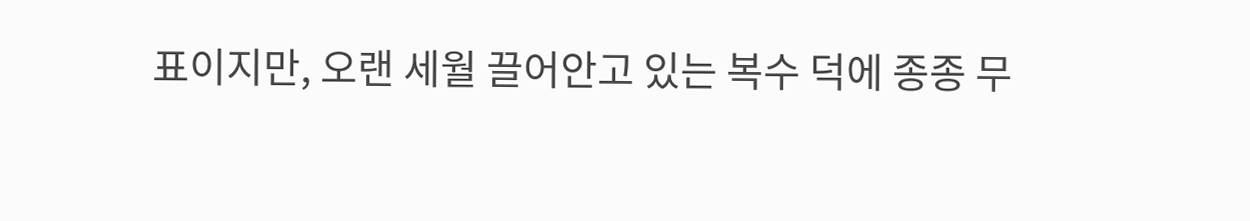표이지만, 오랜 세월 끌어안고 있는 복수 덕에 종종 무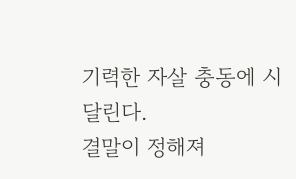기력한 자살 충동에 시달린다.
결말이 정해져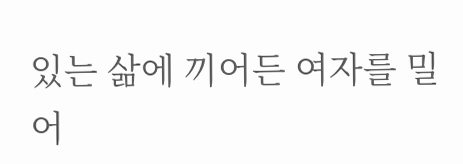있는 삶에 끼어든 여자를 밀어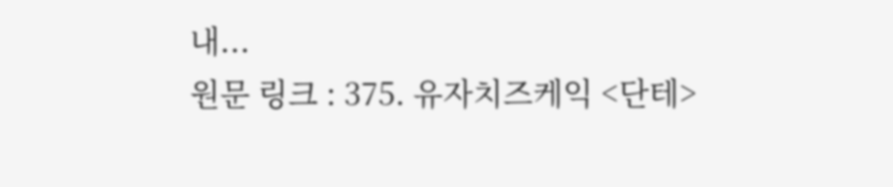내...
원문 링크 : 375. 유자치즈케익 <단테>